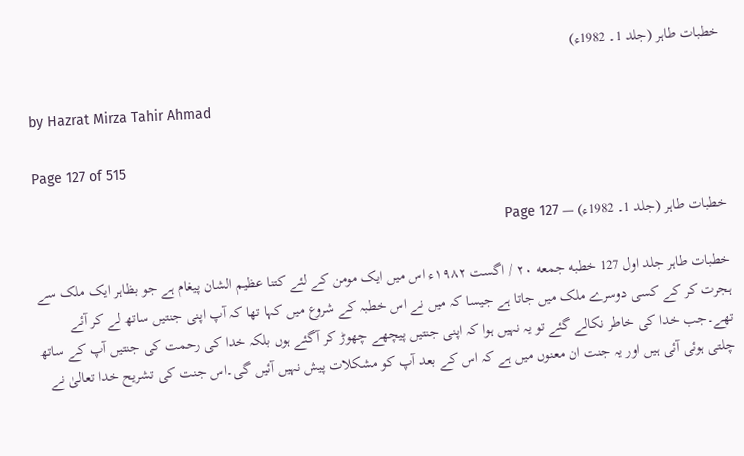خطبات طاہر (جلد 1۔ 1982ء)

by Hazrat Mirza Tahir Ahmad

Page 127 of 515

خطبات طاہر (جلد 1۔ 1982ء) — Page 127

خطبات طاہر جلد اول 127 خطبه جمعه ۲۰ / اگست ۱۹۸۲ء اس میں ایک مومن کے لئے کتنا عظیم الشان پیغام ہے جو بظاہر ایک ملک سے ہجرت کر کے کسی دوسرے ملک میں جاتا ہے جیسا کہ میں نے اس خطبہ کے شروع میں کہا تھا کہ آپ اپنی جنتیں ساتھ لے کر آئے تھے۔جب خدا کی خاطر نکالے گئے تو یہ نہیں ہوا کہ اپنی جنتیں پیچھے چھوڑ کر آگئے ہوں بلکہ خدا کی رحمت کی جنتیں آپ کے ساتھ چلتی ہوئی آئی ہیں اور یہ جنت ان معنوں میں ہے کہ اس کے بعد آپ کو مشکلات پیش نہیں آئیں گی۔اس جنت کی تشریح خدا تعالیٰ نے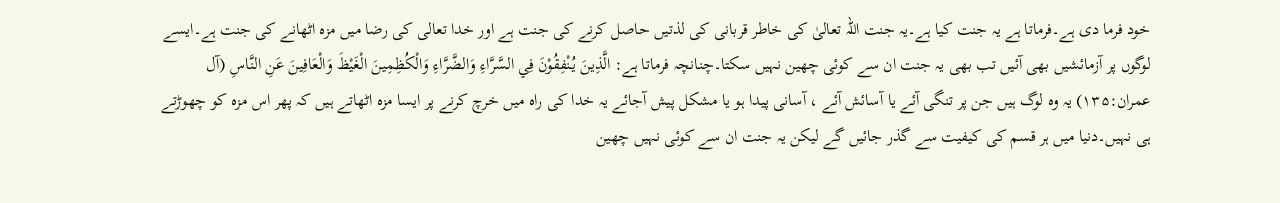خود فرما دی ہے۔فرماتا ہے یہ جنت کیا ہے۔یہ جنت اللہ تعالیٰ کی خاطر قربانی کی لذتیں حاصل کرنے کی جنت ہے اور خدا تعالی کی رضا میں مزہ اٹھانے کی جنت ہے۔ایسے لوگوں پر آزمائشیں بھی آئیں تب بھی یہ جنت ان سے کوئی چھین نہیں سکتا۔چنانچہ فرماتا ہے: الَّذِينَ يُنْفِقُوْنَ فِي السَّرَّاءِ وَالضَّرَّاءِ وَالْكُظِمِينَ الْغَيْظَ وَالْعَافِينَ عَنِ النَّاسِ (آل عمران:۱۳۵) یہ وہ لوگ ہیں جن پر تنگی آئے یا آسائش آئے ، آسانی پیدا ہو یا مشکل پیش آجائے یہ خدا کی راہ میں خرچ کرنے پر ایسا مزہ اٹھاتے ہیں کہ پھر اس مزہ کو چھوڑتے ہی نہیں۔دنیا میں ہر قسم کی کیفیت سے گذر جائیں گے لیکن یہ جنت ان سے کوئی نہیں چھین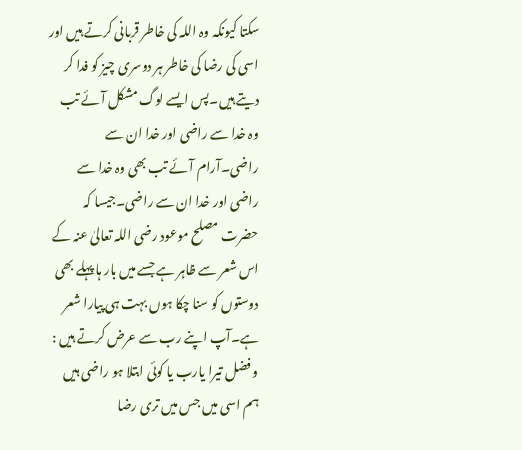سکتا کیونکہ وہ اللہ کی خاطر قربانی کرتے ہیں اور اسی کی رضا کی خاطر ہر دوسری چیز کو فدا کر دیتے ہیں۔پس ایسے لوگ مشکل آئے تب وہ خدا سے راضی اور خدا ان سے راضی۔آرام آئے تب بھی وہ خدا سے راضی اور خدا ان سے راضی۔جیسا کہ حضرت مصلح موعود رضی اللہ تعالیٰ عنہ کے اس شعر سے ظاہر ہے جسے میں بار ہا پہلے بھی دوستوں کو سنا چکا ہوں بہت ہی پیارا شعر ہے۔آپ اپنے رب سے عرض کرتے ہیں : و فضل تیرا یارب یا کوئی ابتلا ہو راضی ہیں ہم اسی میں جس میں تری رضا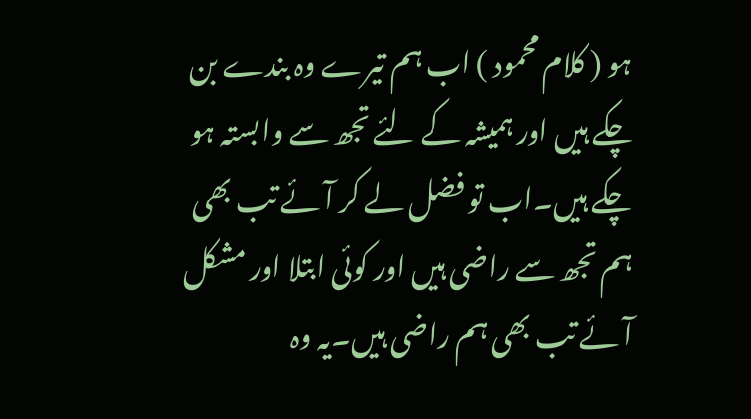ہو ( کلام محمود ) اب ہم تیرے وہ بندے بن چکے ہیں اور ہمیشہ کے لئے تجھ سے وابستہ ہو چکے ہیں۔اب تو فضل لے کر آئے تب بھی ہم تجھ سے راضی ہیں اور کوئی ابتلا اور مشکل آئے تب بھی ہم راضی ہیں۔یہ وہ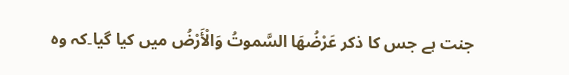جنت ہے جس کا ذکر عَرْضُهَا السَّموتُ وَالْأَرْضُ میں کیا گیا۔کہ وہ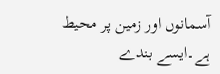آسمانوں اور زمین پر محیط ہے۔ایسے بندے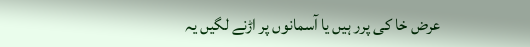عرض خا کی پرر ہیں یا آسمانوں پر اڑنے لگیں یہ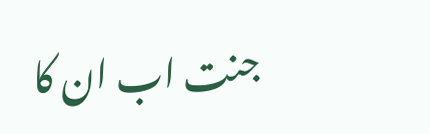جنت اب ان کا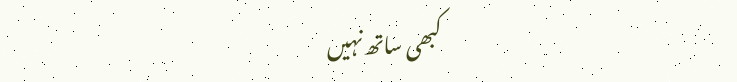کبھی ساتھ نہیں